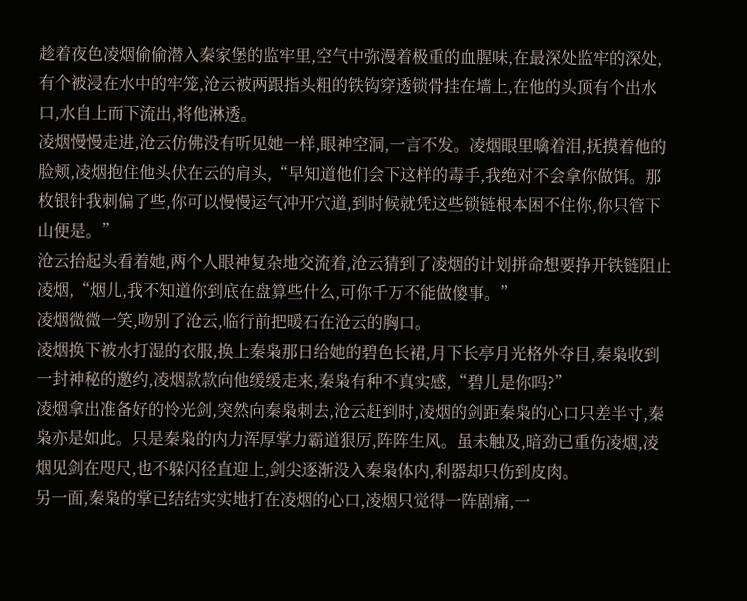趁着夜色凌烟偷偷潜入秦家堡的监牢里,空气中弥漫着极重的血腥味,在最深处监牢的深处,有个被浸在水中的牢笼,沧云被两跟指头粗的铁钩穿透锁骨挂在墙上,在他的头顶有个出水口,水自上而下流出,将他淋透。
凌烟慢慢走进,沧云仿佛没有听见她一样,眼神空洞,一言不发。凌烟眼里噙着泪,抚摸着他的脸颊,凌烟抱住他头伏在云的肩头,“早知道他们会下这样的毒手,我绝对不会拿你做饵。那枚银针我刺偏了些,你可以慢慢运气冲开穴道,到时候就凭这些锁链根本困不住你,你只管下山便是。”
沧云抬起头看着她,两个人眼神复杂地交流着,沧云猜到了凌烟的计划拼命想要挣开铁链阻止凌烟,“烟儿,我不知道你到底在盘算些什么,可你千万不能做傻事。”
凌烟微微一笑,吻别了沧云,临行前把暖石在沧云的胸口。
凌烟换下被水打湿的衣服,换上秦枭那日给她的碧色长裙,月下长亭月光格外夺目,秦枭收到一封神秘的邀约,凌烟款款向他缓缓走来,秦枭有种不真实感,“碧儿是你吗?”
凌烟拿出准备好的怜光剑,突然向秦枭刺去,沧云赶到时,凌烟的剑距秦枭的心口只差半寸,秦枭亦是如此。只是秦枭的内力浑厚掌力霸道狠厉,阵阵生风。虽未触及,暗劲已重伤凌烟,凌烟见剑在咫尺,也不躲闪径直迎上,剑尖逐渐没入秦枭体内,利器却只伤到皮肉。
另一面,秦枭的掌已结结实实地打在凌烟的心口,凌烟只觉得一阵剧痛,一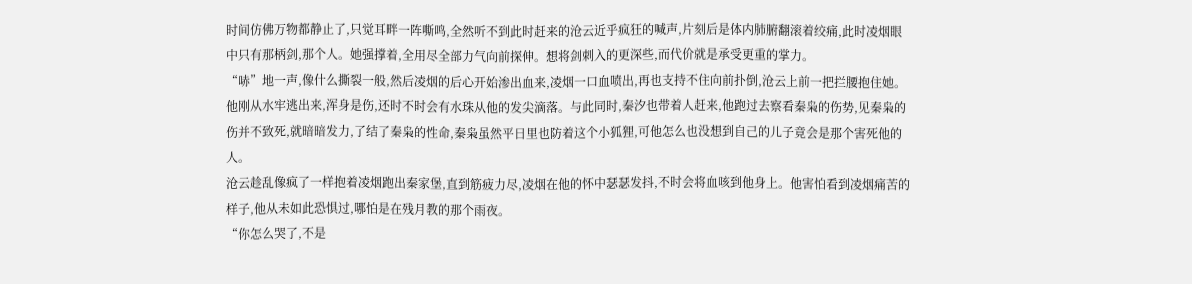时间仿佛万物都静止了,只觉耳畔一阵嘶鸣,全然听不到此时赶来的沧云近乎疯狂的喊声,片刻后是体内肺腑翻滚着绞痛,此时凌烟眼中只有那柄剑,那个人。她强撑着,全用尽全部力气向前探伸。想将剑刺入的更深些,而代价就是承受更重的掌力。
“哧”地一声,像什么撕裂一般,然后凌烟的后心开始渗出血来,凌烟一口血喷出,再也支持不住向前扑倒,沧云上前一把拦腰抱住她。他刚从水牢逃出来,浑身是伤,还时不时会有水珠从他的发尖滴落。与此同时,秦汐也带着人赶来,他跑过去察看秦枭的伤势,见秦枭的伤并不致死,就暗暗发力,了结了秦枭的性命,秦枭虽然平日里也防着这个小狐狸,可他怎么也没想到自己的儿子竟会是那个害死他的人。
沧云趁乱像疯了一样抱着凌烟跑出秦家堡,直到筋疲力尽,凌烟在他的怀中瑟瑟发抖,不时会将血咳到他身上。他害怕看到凌烟痛苦的样子,他从未如此恐惧过,哪怕是在残月教的那个雨夜。
“你怎么哭了,不是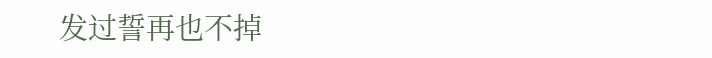发过誓再也不掉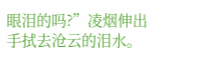眼泪的吗?”凌烟伸出手拭去沧云的泪水。